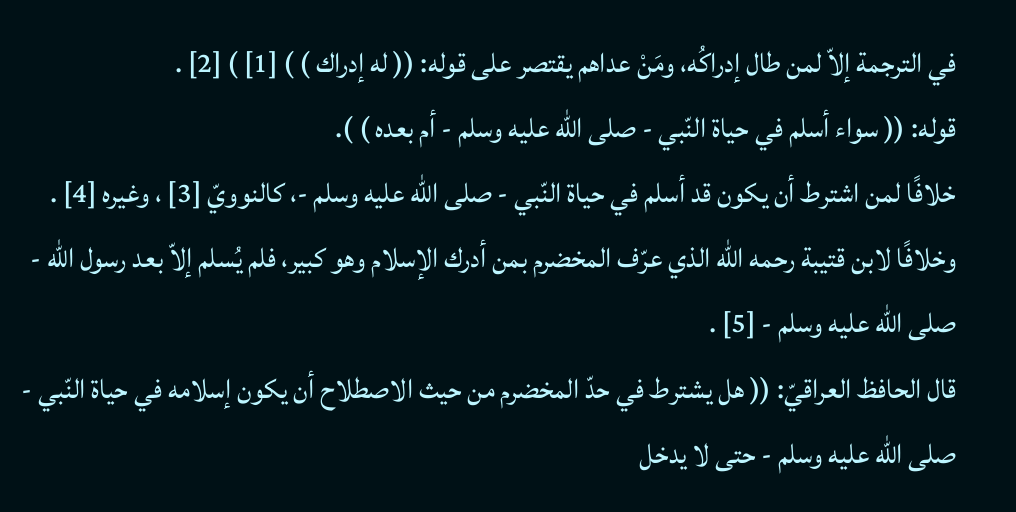في الترجمة إلاّ لمن طال إدراكُه، ومَنْ عداهم يقتصر على قوله: (( له إدراك ) ) [1] ) [2] .
قوله: (( سواء أسلم في حياة النّبي - صلى الله عليه وسلم - أم بعده ) ).
خلافًا لمن اشترط أن يكون قد أسلم في حياة النّبي - صلى الله عليه وسلم -، كالنوويّ [3] ، وغيره [4] .
وخلافًا لابن قتيبة رحمه الله الذي عرّف المخضرم بمن أدرك الإسلام وهو كبير، فلم يُسلم إلاّ بعد رسول الله - صلى الله عليه وسلم - [5] .
قال الحافظ العراقيّ: (( هل يشترط في حدّ المخضرم من حيث الاصطلاح أن يكون إسلامه في حياة النّبي - صلى الله عليه وسلم - حتى لا يدخل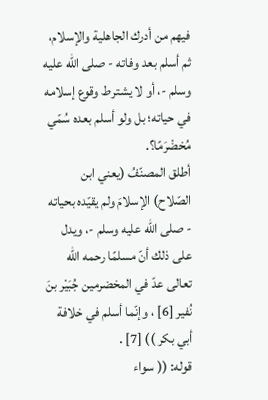فيهم من أدرك الجاهلية والإسلام، ثم أسلم بعد وفاته - صلى الله عليه وسلم -، أو لا يشترط وقوع إسلامه في حياته؛ بل ولو أسلم بعده سُمّي مُخضْرَمًا؟.
أطلق المصنّفُ (يعني ابن الصّلاح) الإسلامَ ولم يقيّده بحياته - صلى الله عليه وسلم -، ويدل على ذلك أنّ مسلمًا رحمه الله تعالى عدّ في المخضرمين جُبَيْر بنَ نُفير [6] ، وإنّما أسلم في خلافة أبي بكر )) [7] .
قوله: (( سواء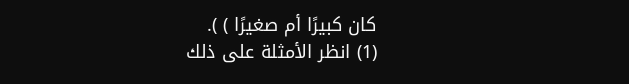كان كبيرًا أم صغيرًا ) ).
(1) انظر الأمثلة على ذلك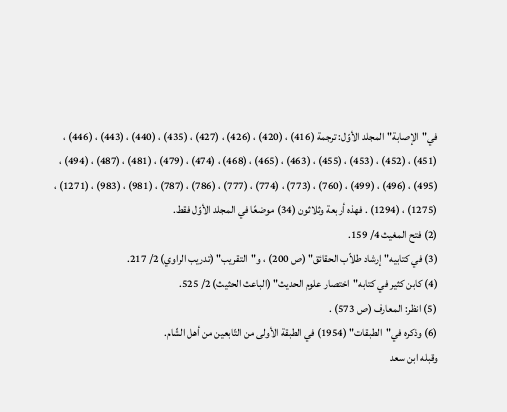في"الإصابة"المجلد الأوّل: ترجمة (416) ، (420) ، (426) ، (427) ، (435) ، (440) ، (443) ، (446) ، (451) ، (452) ، (453) ، (455) ، (463) ، (465) ، (468) ، (474) ، (479) ، (481) ، (487) ، (494) ، (495) ، (496) ، (499) ، (760) ، (773) ، (774) ، (777) ، (786) ، (787) ، (981) ، (983) ، (1271) ، (1275) ، (1294) . فهذه أربعة وثلاثون (34) موضعًا في المجلد الأوّل فقط.
(2) فتح المغيث 4/ 159.
(3) في كتابيه"إرشاد طلاّب الحقائق" (ص 200) ، و"التقريب" (تدريب الراوي) 2/ 217.
(4) كابن كثير في كتابه"اختصار علوم الحديث" (الباعث الحثيث) 2/ 525.
(5) انظر: المعارف (ص 573) .
(6) وذكره في"الطبقات" (1954) في الطبقة الأولى من التّابعين من أهل الشّام.
وقبله ابن سعد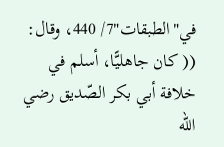في"الطبقات"7/ 440، وقال: (( كان جاهليًّا، أسلم في خلافة أبي بكر الصّديق رضي الله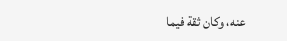عنه، وكان ثقة فيما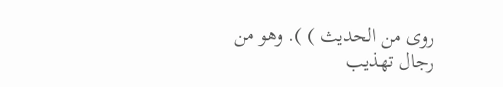روى من الحديث ) ). وهو من رجال تهذيب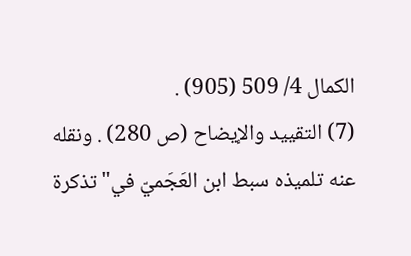الكمال 4/ 509 (905) .
(7) التقييد والإيضاح (ص 280) . ونقله عنه تلميذه سبط ابن العَجَميّ في"تذكرة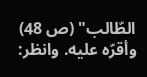الطّالب" (ص 48) وأقرّه عليه. وانظر: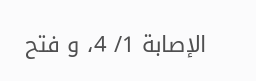الإصابة 1/ 4، و فتح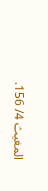المغيث 4/ 156.